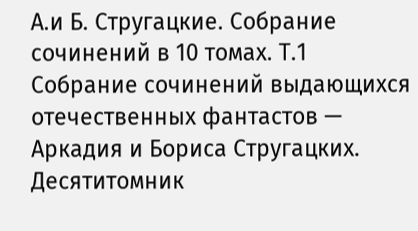А.и Б. Стругацкие. Собрание сочинений в 10 томах. Т.1 Собрание сочинений выдающихся отечественных фантастов — Аркадия и Бориса Стругацких. Десятитомник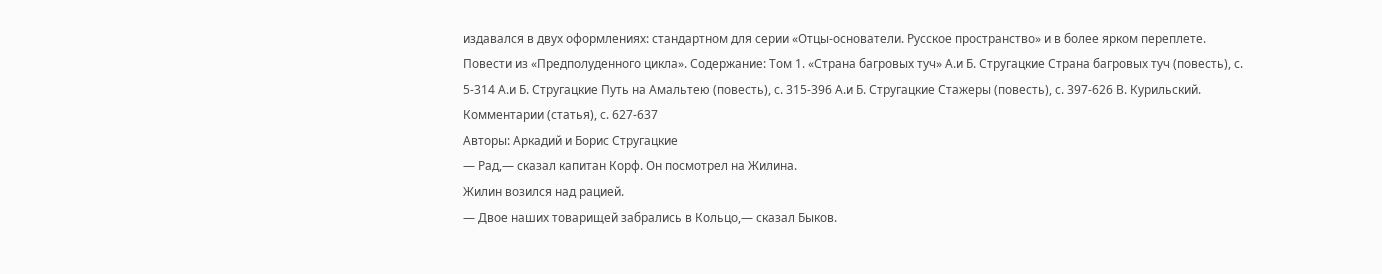издавался в двух оформлениях: стандартном для серии «Отцы-основатели. Русское пространство» и в более ярком переплете. Повести из «Предполуденного цикла». Содержание: Том 1. «Страна багровых туч» А.и Б. Стругацкие Страна багровых туч (повесть), с. 5-314 А.и Б. Стругацкие Путь на Амальтею (повесть), с. 315-396 А.и Б. Стругацкие Стажеры (повесть), с. 397-626 В. Курильский. Комментарии (статья), с. 627-637
Авторы: Аркадий и Борис Стругацкие
— Рад,— сказал капитан Корф. Он посмотрел на Жилина.
Жилин возился над рацией.
— Двое наших товарищей забрались в Кольцо,— сказал Быков.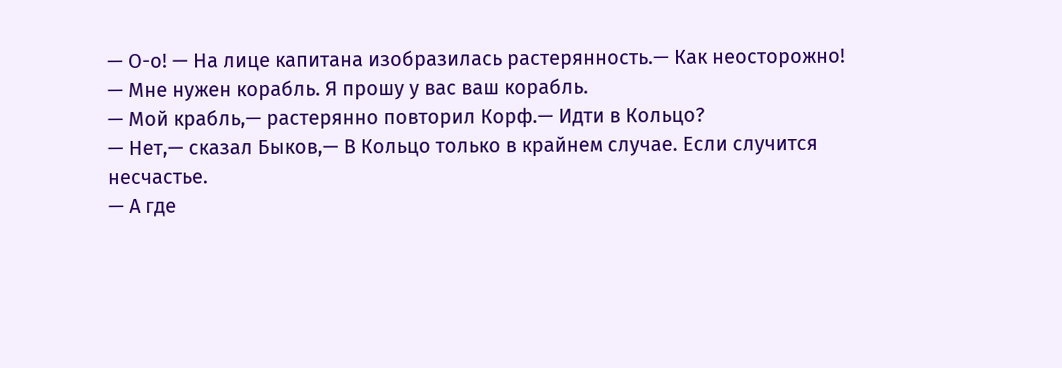— О-о! — На лице капитана изобразилась растерянность.— Как неосторожно!
— Мне нужен корабль. Я прошу у вас ваш корабль.
— Мой крабль,— растерянно повторил Корф.— Идти в Кольцо?
— Нет,— сказал Быков,— В Кольцо только в крайнем случае. Если случится несчастье.
— А где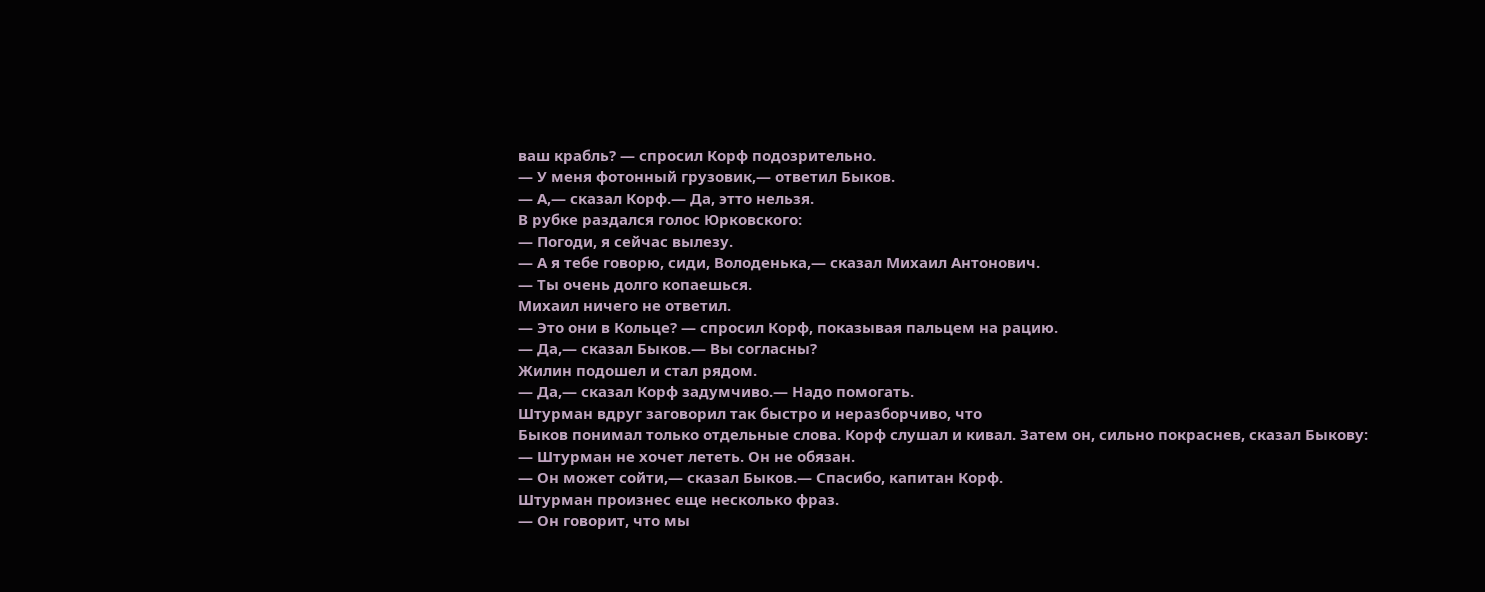ваш крабль? — спросил Корф подозрительно.
— У меня фотонный грузовик,— ответил Быков.
— А,— сказал Корф.— Да, этто нельзя.
В рубке раздался голос Юрковского:
— Погоди, я сейчас вылезу.
— А я тебе говорю, сиди, Володенька,— сказал Михаил Антонович.
— Ты очень долго копаешься.
Михаил ничего не ответил.
— Это они в Кольце? — спросил Корф, показывая пальцем на рацию.
— Да,— сказал Быков.— Вы согласны?
Жилин подошел и стал рядом.
— Да,— сказал Корф задумчиво.— Надо помогать.
Штурман вдруг заговорил так быстро и неразборчиво, что
Быков понимал только отдельные слова. Корф слушал и кивал. Затем он, сильно покраснев, сказал Быкову:
— Штурман не хочет лететь. Он не обязан.
— Он может сойти,— сказал Быков.— Спасибо, капитан Корф.
Штурман произнес еще несколько фраз.
— Он говорит, что мы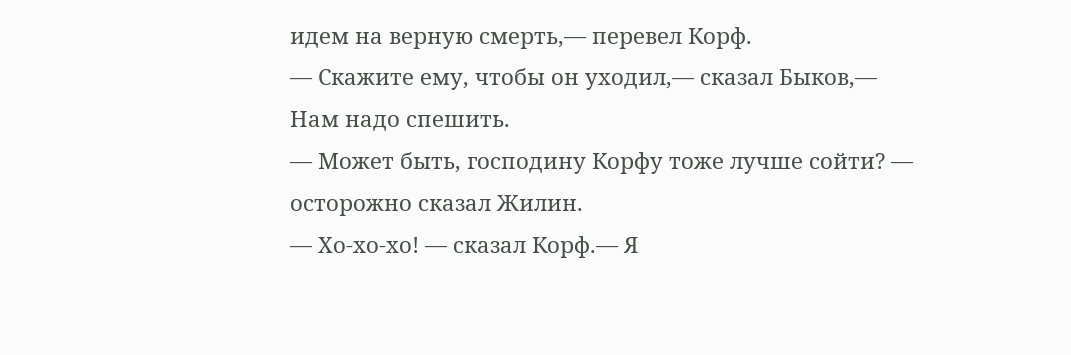идем на верную смерть,— перевел Корф.
— Скажите ему, чтобы он уходил,— сказал Быков,— Нам надо спешить.
— Может быть, господину Корфу тоже лучше сойти? — осторожно сказал Жилин.
— Хо-хо-хо! — сказал Корф.— Я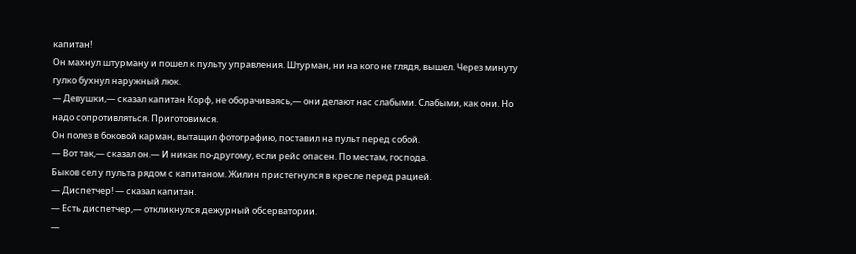капитан!
Он махнул штурману и пошел к пульту управления. Штурман, ни на кого не глядя, вышел. Через минуту гулко бухнул наружный люк.
— Девушки,— сказал капитан Корф, не оборачиваясь,— они делают нас слабыми. Слабыми, как они. Но надо сопротивляться. Приготовимся.
Он полез в боковой карман, вытащил фотографию, поставил на пульт перед собой.
— Вот так,— сказал он.— И никак по-другому, если рейс опасен. По местам, господа.
Быков сел у пульта рядом с капитаном. Жилин пристегнулся в кресле перед рацией.
— Диспетчер! — сказал капитан.
— Есть диспетчер,— откликнулся дежурный обсерватории.
—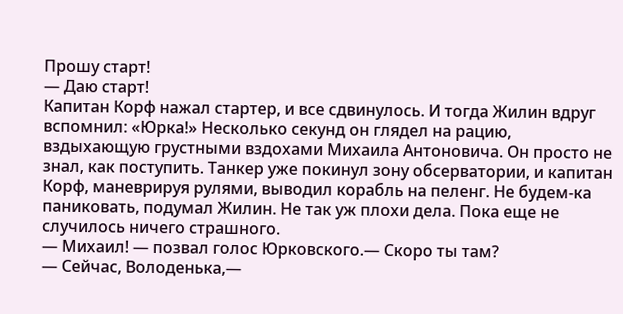Прошу старт!
— Даю старт!
Капитан Корф нажал стартер, и все сдвинулось. И тогда Жилин вдруг вспомнил: «Юрка!» Несколько секунд он глядел на рацию, вздыхающую грустными вздохами Михаила Антоновича. Он просто не знал, как поступить. Танкер уже покинул зону обсерватории, и капитан Корф, маневрируя рулями, выводил корабль на пеленг. Не будем-ка паниковать, подумал Жилин. Не так уж плохи дела. Пока еще не случилось ничего страшного.
— Михаил! — позвал голос Юрковского.— Скоро ты там?
— Сейчас, Володенька,—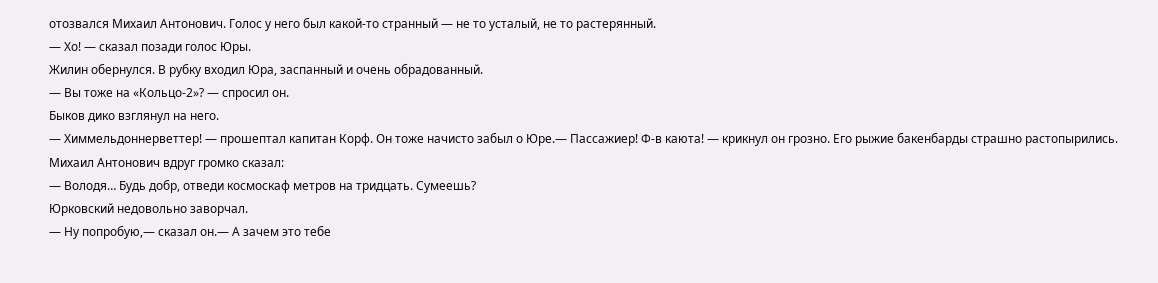отозвался Михаил Антонович. Голос у него был какой-то странный — не то усталый, не то растерянный.
— Хо! — сказал позади голос Юры.
Жилин обернулся. В рубку входил Юра, заспанный и очень обрадованный.
— Вы тоже на «Кольцо-2»? — спросил он.
Быков дико взглянул на него.
— Химмельдоннерветтер! — прошептал капитан Корф. Он тоже начисто забыл о Юре.— Пассажиер! Ф-в каюта! — крикнул он грозно. Его рыжие бакенбарды страшно растопырились.
Михаил Антонович вдруг громко сказал:
— Володя… Будь добр, отведи космоскаф метров на тридцать. Сумеешь?
Юрковский недовольно заворчал.
— Ну попробую,— сказал он.— А зачем это тебе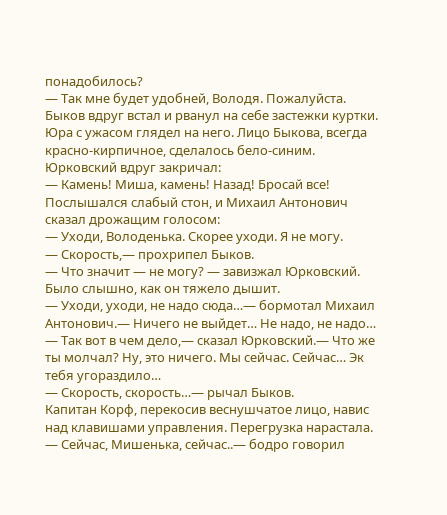понадобилось?
— Так мне будет удобней, Володя. Пожалуйста.
Быков вдруг встал и рванул на себе застежки куртки. Юра с ужасом глядел на него. Лицо Быкова, всегда красно-кирпичное, сделалось бело-синим. Юрковский вдруг закричал:
— Камень! Миша, камень! Назад! Бросай все!
Послышался слабый стон, и Михаил Антонович сказал дрожащим голосом:
— Уходи, Володенька. Скорее уходи. Я не могу.
— Скорость,— прохрипел Быков.
— Что значит — не могу? — завизжал Юрковский. Было слышно, как он тяжело дышит.
— Уходи, уходи, не надо сюда…— бормотал Михаил Антонович.— Ничего не выйдет… Не надо, не надо…
— Так вот в чем дело,— сказал Юрковский.— Что же ты молчал? Ну, это ничего. Мы сейчас. Сейчас… Эк тебя угораздило…
— Скорость, скорость…— рычал Быков.
Капитан Корф, перекосив веснушчатое лицо, навис над клавишами управления. Перегрузка нарастала.
— Сейчас, Мишенька, сейчас..— бодро говорил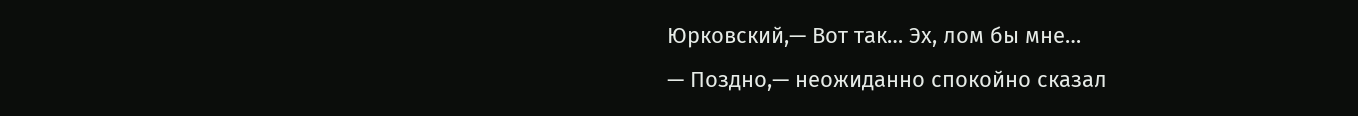Юрковский,— Вот так… Эх, лом бы мне…
— Поздно,— неожиданно спокойно сказал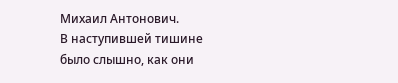Михаил Антонович.
В наступившей тишине было слышно, как они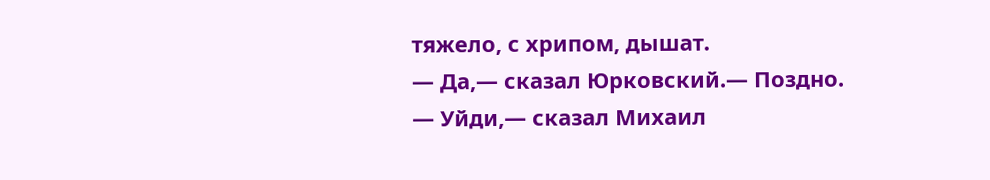тяжело, с хрипом, дышат.
— Да,— сказал Юрковский.— Поздно.
— Уйди,— сказал Михаил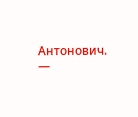Антонович.
—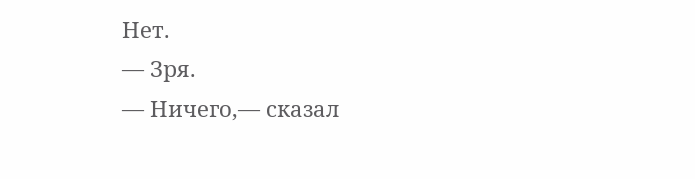Нет.
— Зря.
— Ничего,— сказал